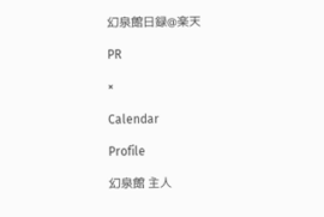幻泉館日録@楽天

PR

×

Calendar

Profile

幻泉館 主人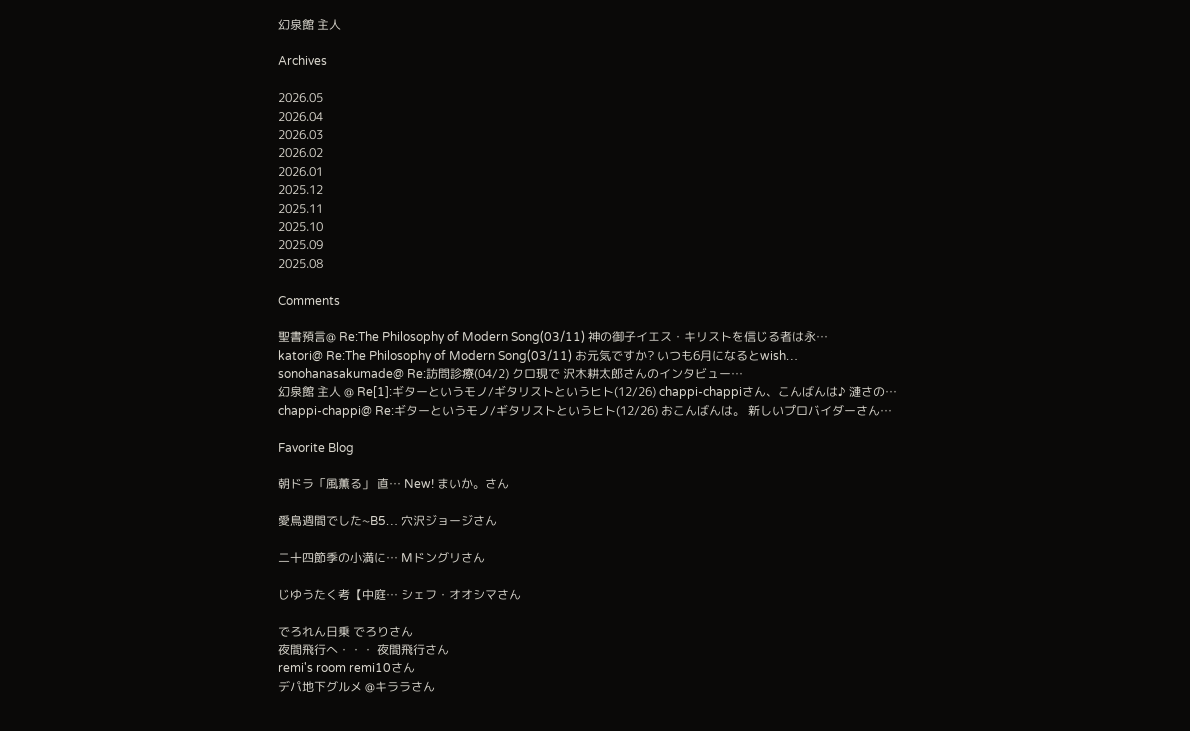幻泉館 主人

Archives

2026.05
2026.04
2026.03
2026.02
2026.01
2025.12
2025.11
2025.10
2025.09
2025.08

Comments

聖書預言@ Re:The Philosophy of Modern Song(03/11) 神の御子イエス・キリストを信じる者は永…
katori@ Re:The Philosophy of Modern Song(03/11) お元気ですか? いつも6月になるとwish…
sonohanasakumade@ Re:訪問診療(04/2) クロ現で 沢木耕太郎さんのインタビュー…
幻泉館 主人 @ Re[1]:ギターというモノ/ギタリストというヒト(12/26) chappi-chappiさん、こんばんは♪ 漣さの…
chappi-chappi@ Re:ギターというモノ/ギタリストというヒト(12/26) おこんばんは。 新しいプロバイダーさん…

Favorite Blog

朝ドラ「風薫る」 直… New! まいか。さん

愛鳥週間でした~B5… 穴沢ジョージさん

二十四節季の小満に… Mドングリさん

じゆうたく考【中庭… シェフ・オオシマさん

でろれん日乗 でろりさん
夜間飛行へ・・・ 夜間飛行さん
remi's room remi10さん
デパ地下グルメ @キララさん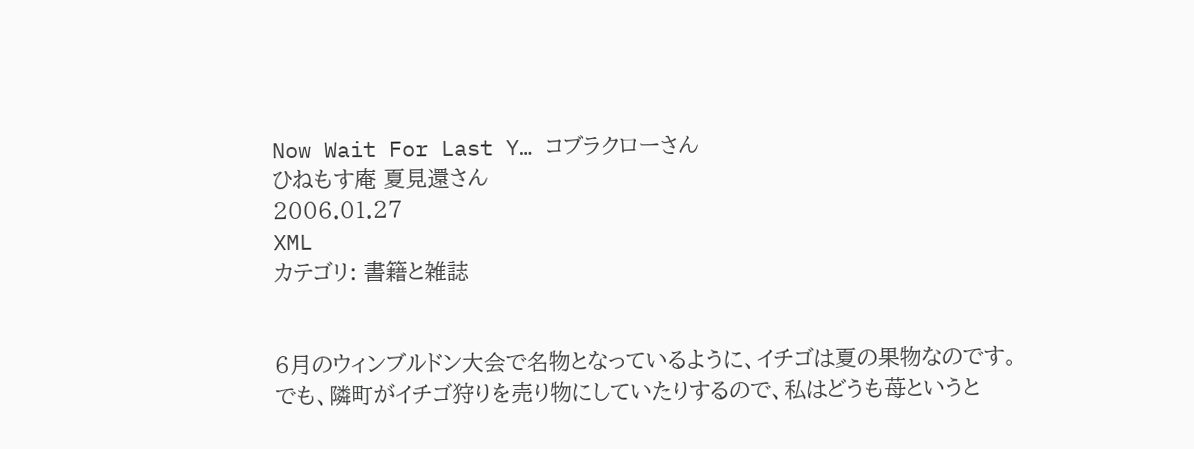Now Wait For Last Y… コブラクローさん
ひねもす庵 夏見還さん
2006.01.27
XML
カテゴリ: 書籍と雑誌


6月のウィンブルドン大会で名物となっているように、イチゴは夏の果物なのです。
でも、隣町がイチゴ狩りを売り物にしていたりするので、私はどうも苺というと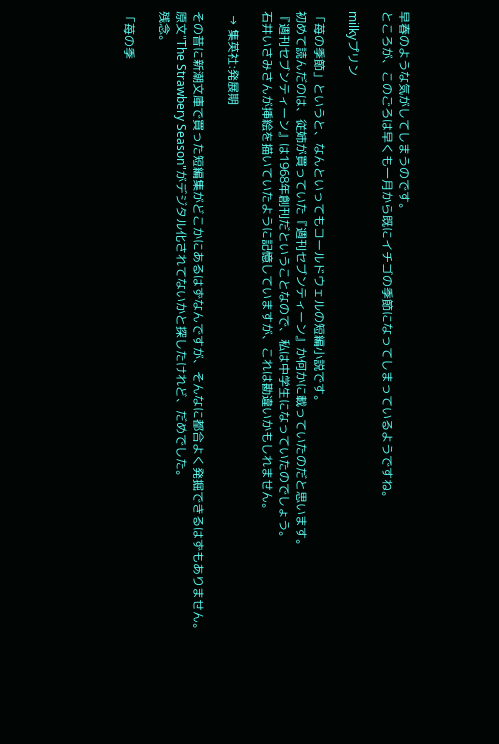早春のような気がしてしまうのです。
ところが、このごろは早くも一月から既にイチゴの季節になってしまっているようですね。

milkyプリン

「苺の季節」というと、なんといってもコールドウェルの短編小説です。
初めて読んだのは、従姉が買っていた『週刊セブンティーン』か何かに載っていたのだと思います。
『週刊セブンティーン』は1968年創刊だということなので、私は中学生になっていたのでしょう。
石井いさみさんが挿絵を描いていたように記憶していますが、これは勘違いかもしれません。

 → 集英社:発展期

その昔に新潮文庫で買った短編集がどこかにあるはずなんですが、そんなに都合よく発掘できるはずもありません。
原文"The Strawbery Season"がデジタル化されてないかと探したけれど、だめでした。
残念。

「苺の季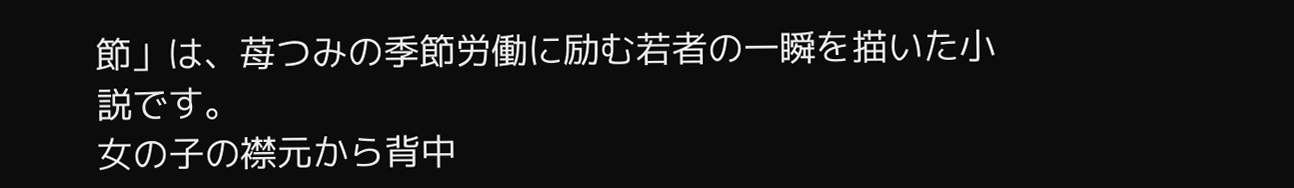節」は、苺つみの季節労働に励む若者の一瞬を描いた小説です。
女の子の襟元から背中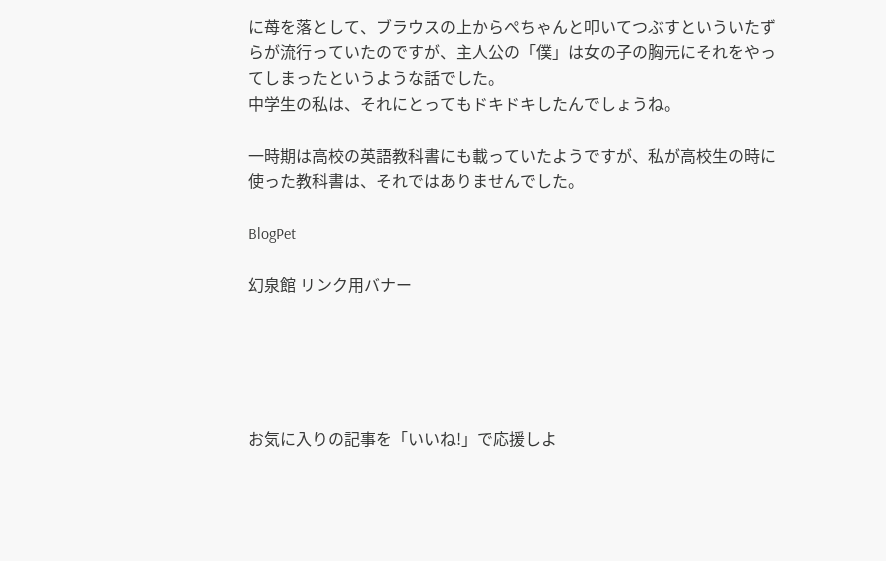に苺を落として、ブラウスの上からぺちゃんと叩いてつぶすといういたずらが流行っていたのですが、主人公の「僕」は女の子の胸元にそれをやってしまったというような話でした。
中学生の私は、それにとってもドキドキしたんでしょうね。

一時期は高校の英語教科書にも載っていたようですが、私が高校生の時に使った教科書は、それではありませんでした。

BlogPet

幻泉館 リンク用バナー





お気に入りの記事を「いいね!」で応援しよ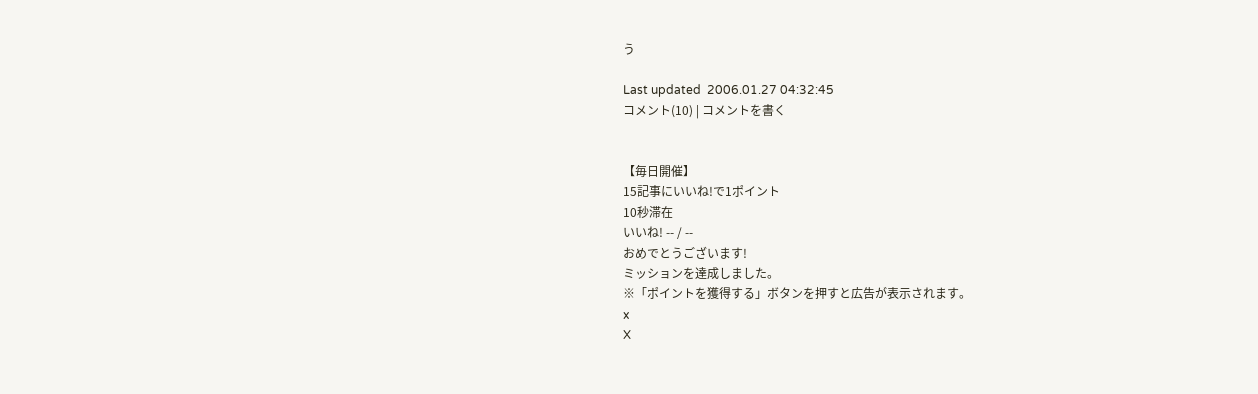う

Last updated  2006.01.27 04:32:45
コメント(10) | コメントを書く


【毎日開催】
15記事にいいね!で1ポイント
10秒滞在
いいね! -- / --
おめでとうございます!
ミッションを達成しました。
※「ポイントを獲得する」ボタンを押すと広告が表示されます。
x
X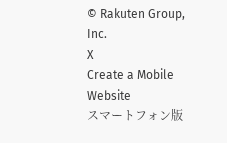© Rakuten Group, Inc.
X
Create a Mobile Website
スマートフォン版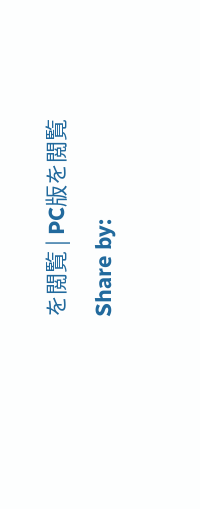を閲覧 | PC版を閲覧
Share by: